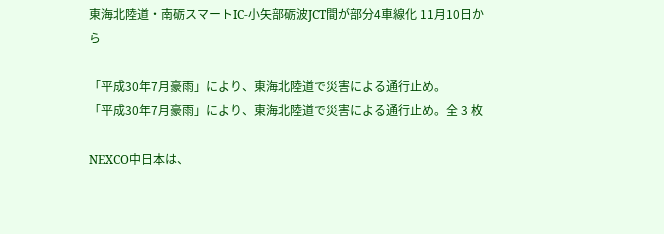東海北陸道・南砺スマートIC-小矢部砺波JCT間が部分4車線化 11月10日から

「平成30年7月豪雨」により、東海北陸道で災害による通行止め。
「平成30年7月豪雨」により、東海北陸道で災害による通行止め。全 3 枚

NEXCO中日本は、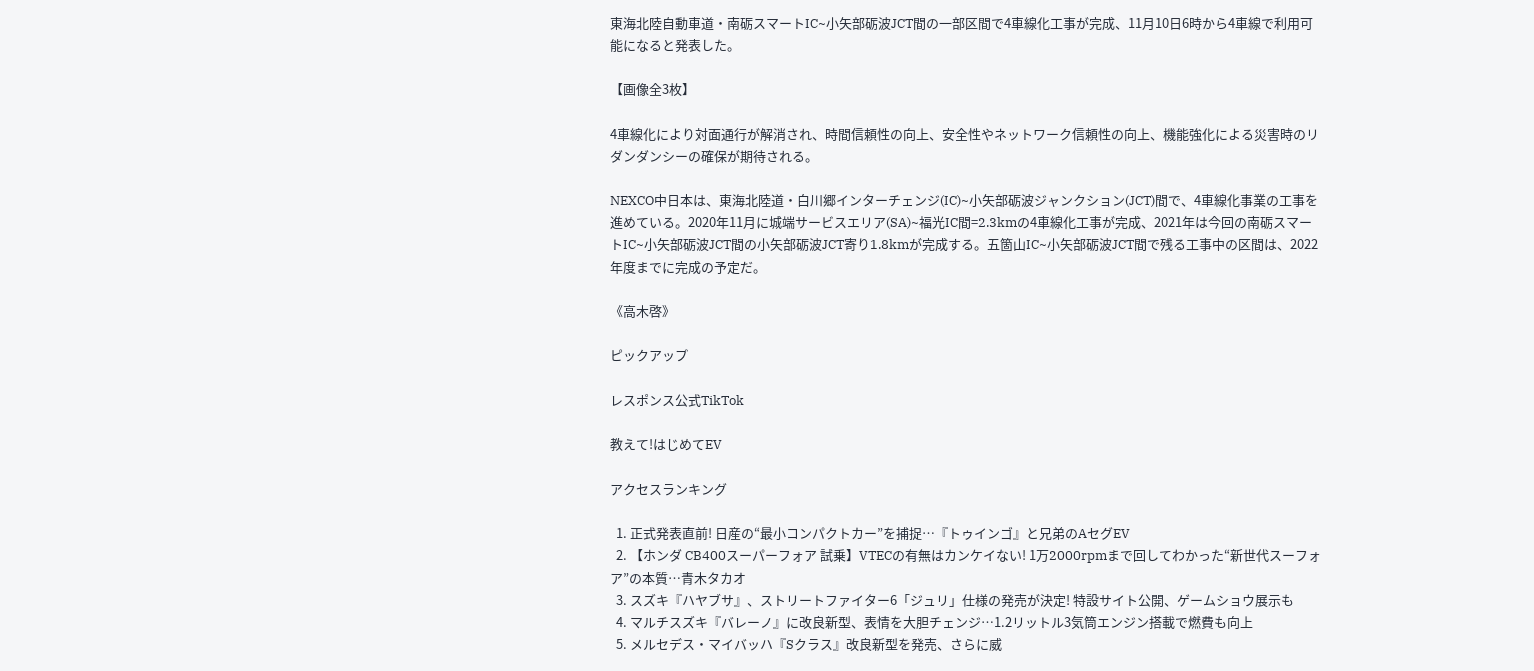東海北陸自動車道・南砺スマートIC~小矢部砺波JCT間の一部区間で4車線化工事が完成、11月10日6時から4車線で利用可能になると発表した。

【画像全3枚】

4車線化により対面通行が解消され、時間信頼性の向上、安全性やネットワーク信頼性の向上、機能強化による災害時のリダンダンシーの確保が期待される。

NEXCO中日本は、東海北陸道・白川郷インターチェンジ(IC)~小矢部砺波ジャンクション(JCT)間で、4車線化事業の工事を進めている。2020年11月に城端サービスエリア(SA)~福光IC間=2.3kmの4車線化工事が完成、2021年は今回の南砺スマートIC~小矢部砺波JCT間の小矢部砺波JCT寄り1.8kmが完成する。五箇山IC~小矢部砺波JCT間で残る工事中の区間は、2022年度までに完成の予定だ。

《高木啓》

ピックアップ

レスポンス公式TikTok

教えて!はじめてEV

アクセスランキング

  1. 正式発表直前! 日産の“最小コンパクトカー”を捕捉…『トゥインゴ』と兄弟のAセグEV
  2. 【ホンダ CB400スーパーフォア 試乗】VTECの有無はカンケイない! 1万2000rpmまで回してわかった“新世代スーフォア”の本質…青木タカオ
  3. スズキ『ハヤブサ』、ストリートファイター6「ジュリ」仕様の発売が決定! 特設サイト公開、ゲームショウ展示も
  4. マルチスズキ『バレーノ』に改良新型、表情を大胆チェンジ…1.2リットル3気筒エンジン搭載で燃費も向上
  5. メルセデス・マイバッハ『Sクラス』改良新型を発売、さらに威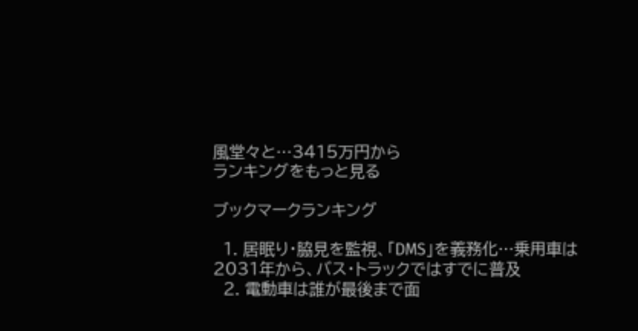風堂々と…3415万円から
ランキングをもっと見る

ブックマークランキング

  1. 居眠り・脇見を監視、「DMS」を義務化…乗用車は2031年から、バス・トラックではすでに普及
  2. 電動車は誰が最後まで面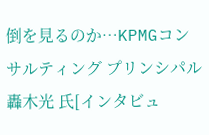倒を見るのか…KPMGコンサルティング プリンシパル 轟木光 氏[インタビュ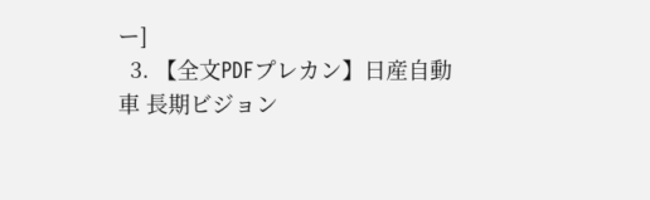ー]
  3. 【全文PDFプレカン】日産自動車 長期ビジョン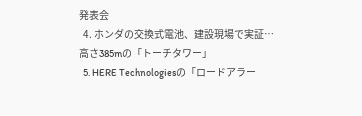発表会
  4. ホンダの交換式電池、建設現場で実証…高さ385mの「トーチタワー」
  5. HERE Technologiesの「ロードアラー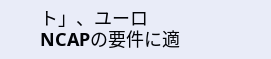ト」、ユーロNCAPの要件に適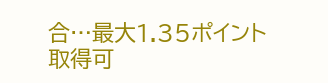合…最大1.35ポイント取得可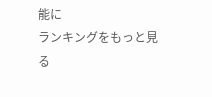能に
ランキングをもっと見る